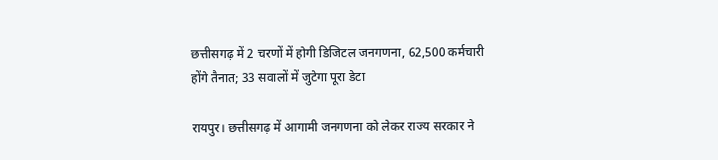छत्तीसगढ़ में 2 चरणों में होगी डिजिटल जनगणना, 62,500 कर्मचारी होंगे तैनात; 33 सवालों में जुटेगा पूरा डेटा

रायपुर। छत्तीसगढ़ में आगामी जनगणना को लेकर राज्य सरकार ने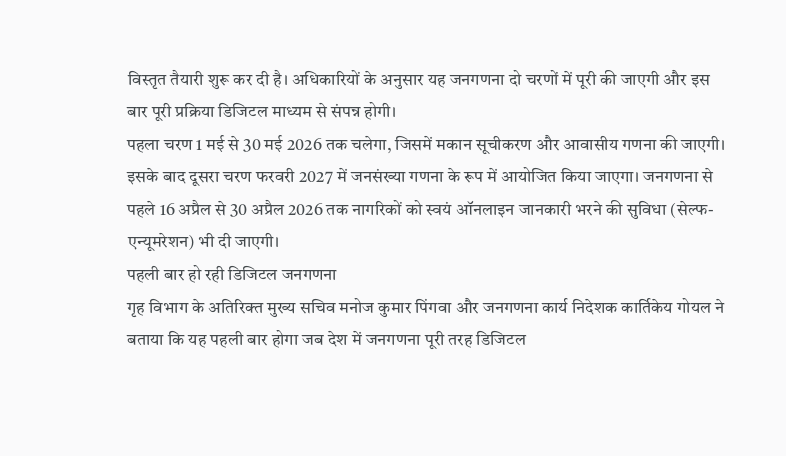विस्तृत तैयारी शुरू कर दी है। अधिकारियों के अनुसार यह जनगणना दो चरणों में पूरी की जाएगी और इस बार पूरी प्रक्रिया डिजिटल माध्यम से संपन्न होगी।
पहला चरण 1 मई से 30 मई 2026 तक चलेगा, जिसमें मकान सूचीकरण और आवासीय गणना की जाएगी। इसके बाद दूसरा चरण फरवरी 2027 में जनसंख्या गणना के रूप में आयोजित किया जाएगा। जनगणना से पहले 16 अप्रैल से 30 अप्रैल 2026 तक नागरिकों को स्वयं ऑनलाइन जानकारी भरने की सुविधा (सेल्फ-एन्यूमरेशन) भी दी जाएगी।
पहली बार हो रही डिजिटल जनगणना
गृह विभाग के अतिरिक्त मुख्य सचिव मनोज कुमार पिंगवा और जनगणना कार्य निदेशक कार्तिकेय गोयल ने बताया कि यह पहली बार होगा जब देश में जनगणना पूरी तरह डिजिटल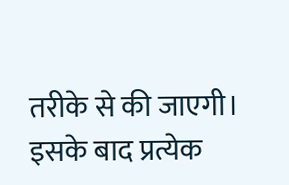तरीके से की जाएगी। इसके बाद प्रत्येक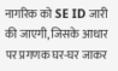नागरिक को SE ID जारी की जाएगी, जिसके आधार पर प्रगणक घर-घर जाकर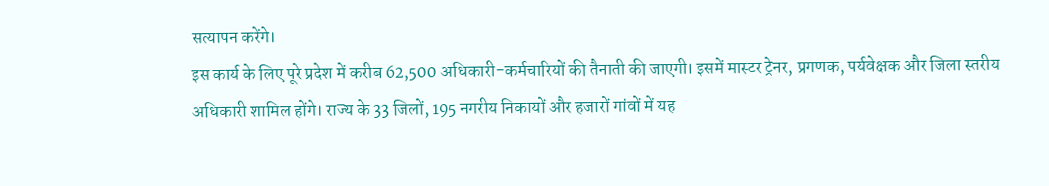सत्यापन करेंगे।
इस कार्य के लिए पूरे प्रदेश में करीब 62,500 अधिकारी-कर्मचारियों की तैनाती की जाएगी। इसमें मास्टर ट्रेनर, प्रगणक, पर्यवेक्षक और जिला स्तरीय अधिकारी शामिल होंगे। राज्य के 33 जिलों, 195 नगरीय निकायों और हजारों गांवों में यह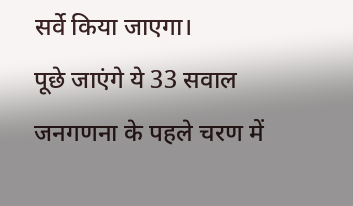सर्वे किया जाएगा।
पूछे जाएंगे ये 33 सवाल
जनगणना के पहले चरण में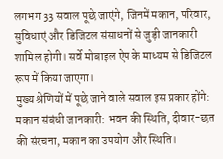लगभग 33 सवाल पूछे जाएंगे, जिनमें मकान, परिवार, सुविधाएं और डिजिटल संसाधनों से जुड़ी जानकारी शामिल होगी। सर्वे मोबाइल ऐप के माध्यम से डिजिटल रूप में किया जाएगा।
मुख्य श्रेणियों में पूछे जाने वाले सवाल इस प्रकार होंगे:
मकान संबंधी जानकारी: भवन की स्थिति, दीवार-छत की संरचना, मकान का उपयोग और स्थिति।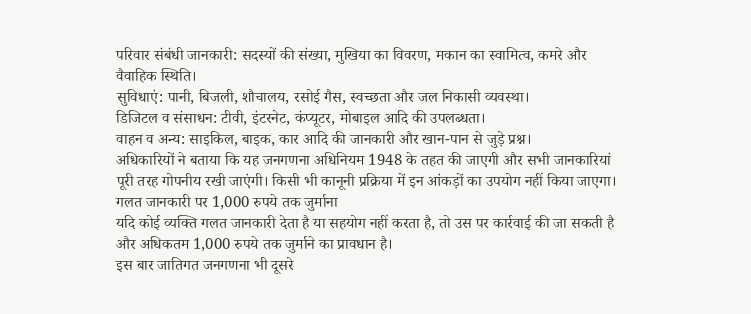परिवार संबंधी जानकारी: सदस्यों की संख्या, मुखिया का विवरण, मकान का स्वामित्व, कमरे और वैवाहिक स्थिति।
सुविधाएं: पानी, बिजली, शौचालय, रसोई गैस, स्वच्छता और जल निकासी व्यवस्था।
डिजिटल व संसाधन: टीवी, इंटरनेट, कंप्यूटर, मोबाइल आदि की उपलब्धता।
वाहन व अन्य: साइकिल, बाइक, कार आदि की जानकारी और खान-पान से जुड़े प्रश्न।
अधिकारियों ने बताया कि यह जनगणना अधिनियम 1948 के तहत की जाएगी और सभी जानकारियां पूरी तरह गोपनीय रखी जाएंगी। किसी भी कानूनी प्रक्रिया में इन आंकड़ों का उपयोग नहीं किया जाएगा।
गलत जानकारी पर 1,000 रुपये तक जुर्माना
यदि कोई व्यक्ति गलत जानकारी देता है या सहयोग नहीं करता है, तो उस पर कार्रवाई की जा सकती है और अधिकतम 1,000 रुपये तक जुर्माने का प्रावधान है।
इस बार जातिगत जनगणना भी दूसरे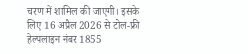चरण में शामिल की जाएगी। इसके लिए 16 अप्रैल 2026 से टोल-फ्री हेल्पलाइन नंबर 1855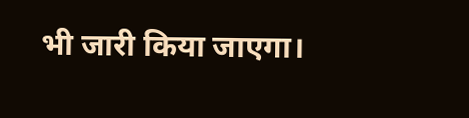भी जारी किया जाएगा।